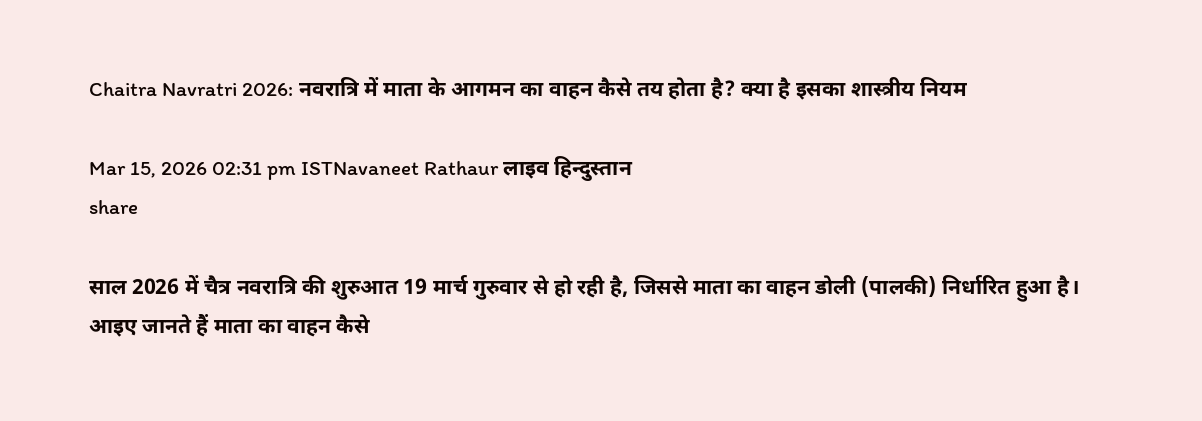Chaitra Navratri 2026: नवरात्रि में माता के आगमन का वाहन कैसे तय होता है? क्या है इसका शास्त्रीय नियम

Mar 15, 2026 02:31 pm ISTNavaneet Rathaur लाइव हिन्दुस्तान
share

साल 2026 में चैत्र नवरात्रि की शुरुआत 19 मार्च गुरुवार से हो रही है, जिससे माता का वाहन डोली (पालकी) निर्धारित हुआ है। आइए जानते हैं माता का वाहन कैसे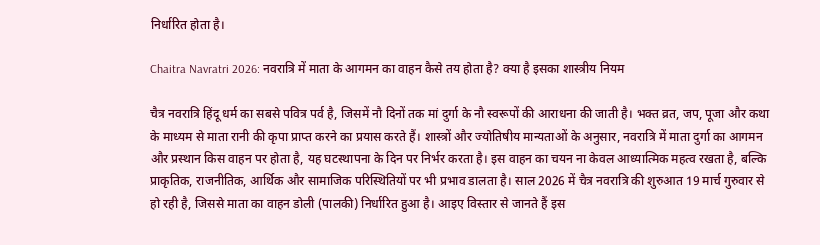निर्धारित होता है।

Chaitra Navratri 2026: नवरात्रि में माता के आगमन का वाहन कैसे तय होता है? क्या है इसका शास्त्रीय नियम

चैत्र नवरात्रि हिंदू धर्म का सबसे पवित्र पर्व है, जिसमें नौ दिनों तक मां दुर्गा के नौ स्वरूपों की आराधना की जाती है। भक्त व्रत, जप, पूजा और कथा के माध्यम से माता रानी की कृपा प्राप्त करने का प्रयास करते हैं। शास्त्रों और ज्योतिषीय मान्यताओं के अनुसार, नवरात्रि में माता दुर्गा का आगमन और प्रस्थान किस वाहन पर होता है, यह घटस्थापना के दिन पर निर्भर करता है। इस वाहन का चयन ना केवल आध्यात्मिक महत्व रखता है, बल्कि प्राकृतिक, राजनीतिक, आर्थिक और सामाजिक परिस्थितियों पर भी प्रभाव डालता है। साल 2026 में चैत्र नवरात्रि की शुरुआत 19 मार्च गुरुवार से हो रही है, जिससे माता का वाहन डोली (पालकी) निर्धारित हुआ है। आइए विस्तार से जानते हैं इस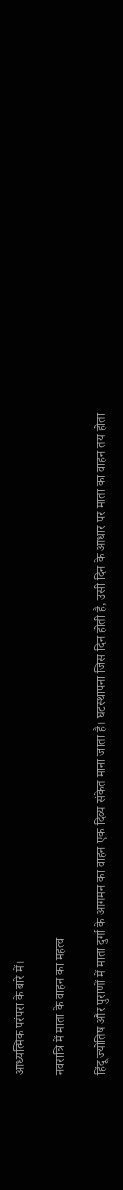आध्यत्मिक परंपरा के बारे में।

नवरात्रि में माता के वाहन का महत्व

हिंदू ज्योतिष और पुराणों में माता दुर्गा के आगमन का वाहन एक दिव्य संकेत माना जाता है। घटस्थापना जिस दिन होती है, उसी दिन के आधार पर माता का वाहन तय होता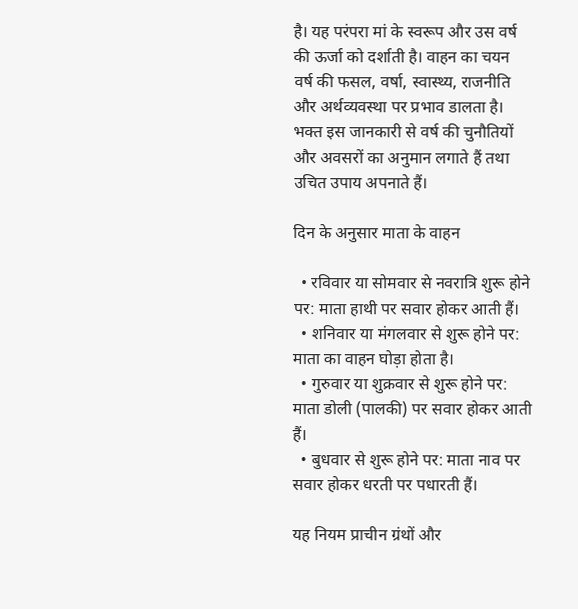है। यह परंपरा मां के स्वरूप और उस वर्ष की ऊर्जा को दर्शाती है। वाहन का चयन वर्ष की फसल, वर्षा, स्वास्थ्य, राजनीति और अर्थव्यवस्था पर प्रभाव डालता है। भक्त इस जानकारी से वर्ष की चुनौतियों और अवसरों का अनुमान लगाते हैं तथा उचित उपाय अपनाते हैं।

दिन के अनुसार माता के वाहन

  • रविवार या सोमवार से नवरात्रि शुरू होने पर: माता हाथी पर सवार होकर आती हैं।
  • शनिवार या मंगलवार से शुरू होने पर: माता का वाहन घोड़ा होता है।
  • गुरुवार या शुक्रवार से शुरू होने पर: माता डोली (पालकी) पर सवार होकर आती हैं।
  • बुधवार से शुरू होने पर: माता नाव पर सवार होकर धरती पर पधारती हैं।

यह नियम प्राचीन ग्रंथों और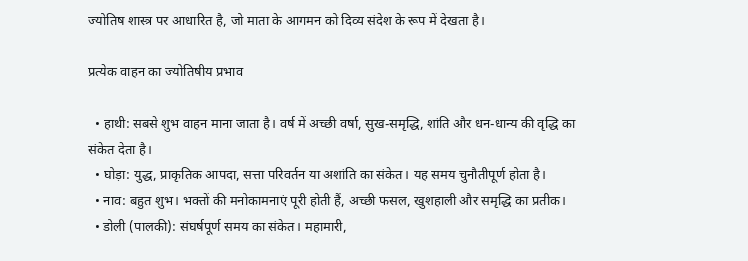ज्योतिष शास्त्र पर आधारित है, जो माता के आगमन को दिव्य संदेश के रूप में देखता है।

प्रत्येक वाहन का ज्योतिषीय प्रभाव

  • हाथी: सबसे शुभ वाहन माना जाता है। वर्ष में अच्छी वर्षा, सुख-समृद्धि, शांति और धन-धान्य की वृद्धि का संकेत देता है।
  • घोड़ा: युद्ध, प्राकृतिक आपदा, सत्ता परिवर्तन या अशांति का संकेत। यह समय चुनौतीपूर्ण होता है।
  • नाव: बहुत शुभ। भक्तों की मनोकामनाएं पूरी होती हैं, अच्छी फसल, खुशहाली और समृद्धि का प्रतीक।
  • डोली (पालकी): संघर्षपूर्ण समय का संकेत। महामारी,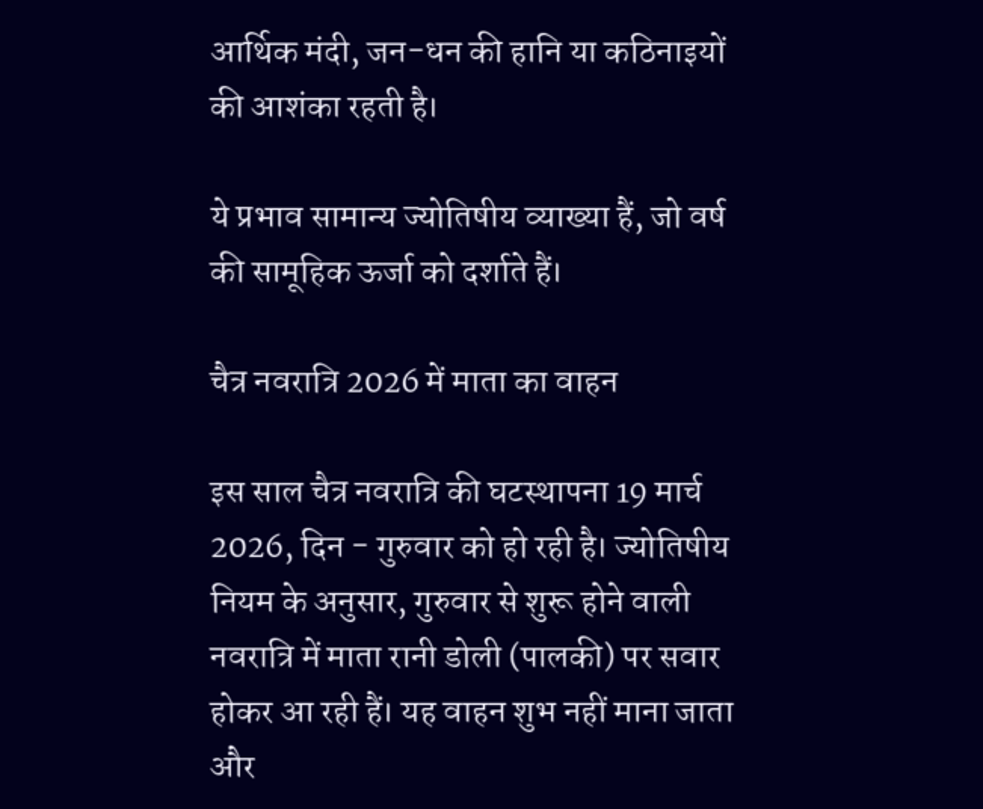आर्थिक मंदी, जन-धन की हानि या कठिनाइयों की आशंका रहती है।

ये प्रभाव सामान्य ज्योतिषीय व्याख्या हैं, जो वर्ष की सामूहिक ऊर्जा को दर्शाते हैं।

चैत्र नवरात्रि 2026 में माता का वाहन

इस साल चैत्र नवरात्रि की घटस्थापना 19 मार्च 2026, दिन - गुरुवार को हो रही है। ज्योतिषीय नियम के अनुसार, गुरुवार से शुरू होने वाली नवरात्रि में माता रानी डोली (पालकी) पर सवार होकर आ रही हैं। यह वाहन शुभ नहीं माना जाता और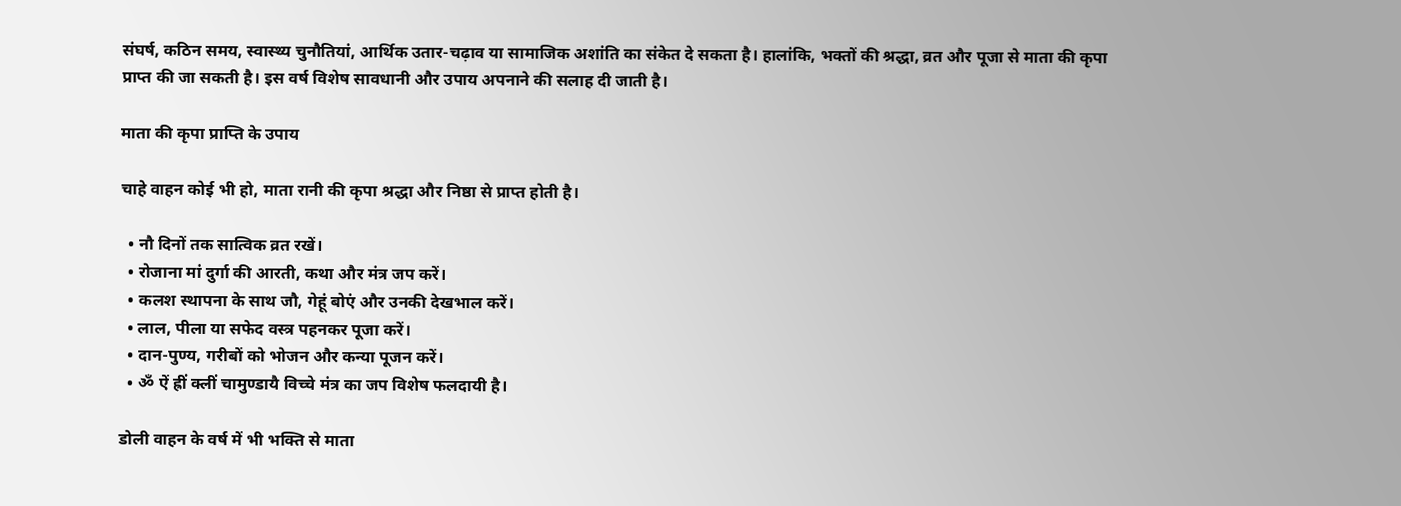संघर्ष, कठिन समय, स्वास्थ्य चुनौतियां, आर्थिक उतार-चढ़ाव या सामाजिक अशांति का संकेत दे सकता है। हालांकि, भक्तों की श्रद्धा, व्रत और पूजा से माता की कृपा प्राप्त की जा सकती है। इस वर्ष विशेष सावधानी और उपाय अपनाने की सलाह दी जाती है।

माता की कृपा प्राप्ति के उपाय

चाहे वाहन कोई भी हो, माता रानी की कृपा श्रद्धा और निष्ठा से प्राप्त होती है।

  • नौ दिनों तक सात्विक व्रत रखें।
  • रोजाना मां दुर्गा की आरती, कथा और मंत्र जप करें।
  • कलश स्थापना के साथ जौ, गेहूं बोएं और उनकी देखभाल करें।
  • लाल, पीला या सफेद वस्त्र पहनकर पूजा करें।
  • दान-पुण्य, गरीबों को भोजन और कन्या पूजन करें।
  • ॐ ऐं ह्रीं क्लीं चामुण्डायै विच्चे मंत्र का जप विशेष फलदायी है।

डोली वाहन के वर्ष में भी भक्ति से माता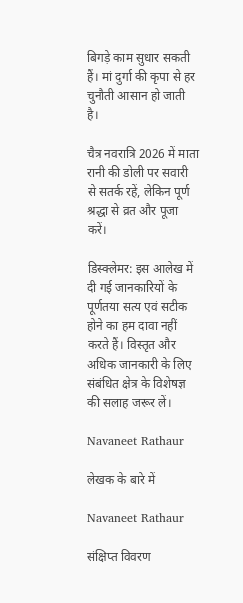बिगड़े काम सुधार सकती हैं। मां दुर्गा की कृपा से हर चुनौती आसान हो जाती है।

चैत्र नवरात्रि 2026 में माता रानी की डोली पर सवारी से सतर्क रहें, लेकिन पूर्ण श्रद्धा से व्रत और पूजा करें।

डिस्क्लेमर: इस आलेख में दी गई जानकारियों के पूर्णतया सत्य एवं सटीक होने का हम दावा नहीं करते हैं। विस्तृत और अधिक जानकारी के लिए संबंधित क्षेत्र के विशेषज्ञ की सलाह जरूर लें।

Navaneet Rathaur

लेखक के बारे में

Navaneet Rathaur

संक्षिप्त विवरण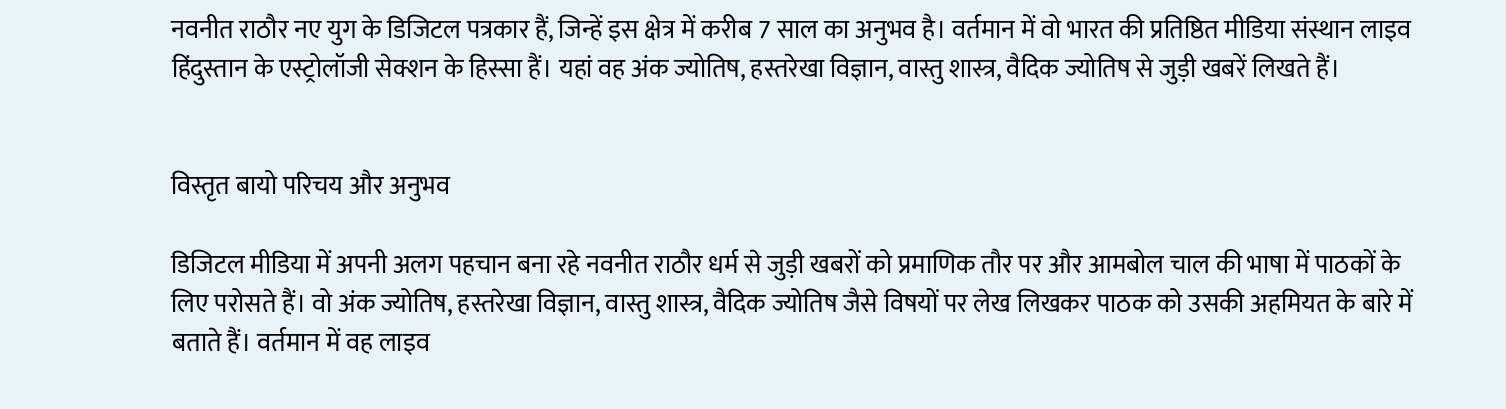नवनीत राठौर नए युग के डिजिटल पत्रकार हैं, जिन्हें इस क्षेत्र में करीब 7 साल का अनुभव है। वर्तमान में वो भारत की प्रतिष्ठित मीडिया संस्थान लाइव हिंदुस्तान के एस्ट्रोलॉजी सेक्शन के हिस्सा हैं। यहां वह अंक ज्योतिष, हस्तरेखा विज्ञान, वास्तु शास्त्र, वैदिक ज्योतिष से जुड़ी खबरें लिखते हैं।


विस्तृत बायो परिचय और अनुभव

डिजिटल मीडिया में अपनी अलग पहचान बना रहे नवनीत राठौर धर्म से जुड़ी खबरों को प्रमाणिक तौर पर और आमबोल चाल की भाषा में पाठकों के लिए परोसते हैं। वो अंक ज्योतिष, हस्तरेखा विज्ञान, वास्तु शास्त्र, वैदिक ज्योतिष जैसे विषयों पर लेख लिखकर पाठक को उसकी अहमियत के बारे में बताते हैं। वर्तमान में वह लाइव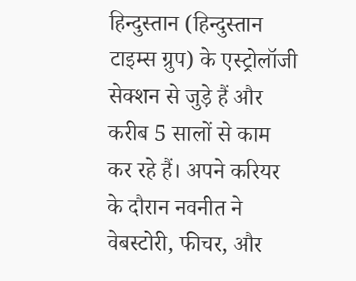हिन्दुस्तान (हिन्दुस्तान टाइम्स ग्रुप) के एस्ट्रोलॉजी सेक्शन से जुड़े हैं और करीब 5 सालों से काम कर रहे हैं। अपने करियर के दौरान नवनीत ने वेबस्टोरी, फीचर, और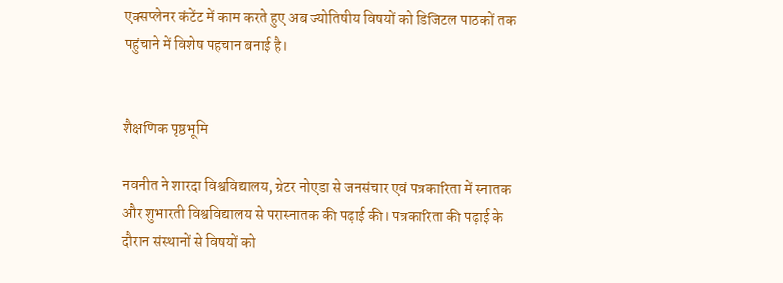एक्सप्लेनर कंटेंट में काम करते हुए अब ज्योतिषीय विषयों को डिजिटल पाठकों तक पहुंचाने में विशेष पहचान बनाई है।


शैक्षणिक पृष्ठभूमि

नवनीत ने शारदा विश्वविद्यालय, ग्रेटर नोएडा से जनसंचार एवं पत्रकारिता में स्नातक और शुभारती विश्वविद्यालय से परास्नातक की पढ़ाई की। पत्रकारिता की पढ़ाई के दौरान संस्थानों से विषयों को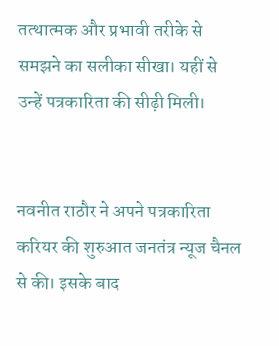तत्थात्मक और प्रभावी तरीके से समझने का सलीका सीखा। यहीं से उन्हें पत्रकारिता की सीढ़ी मिली।


नवनीत राठौर ने अपने पत्रकारिता करियर की शुरुआत जनतंत्र न्यूज चैनल से की। इसके बाद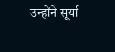उन्होंने सूर्या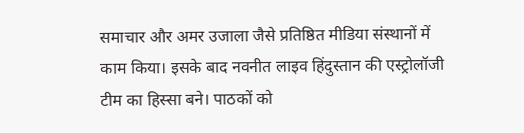समाचार और अमर उजाला जैसे प्रतिष्ठित मीडिया संस्थानों में काम किया। इसके बाद नवनीत लाइव हिंदुस्तान की एस्ट्रोलॉजी टीम का हिस्सा बने। पाठकों को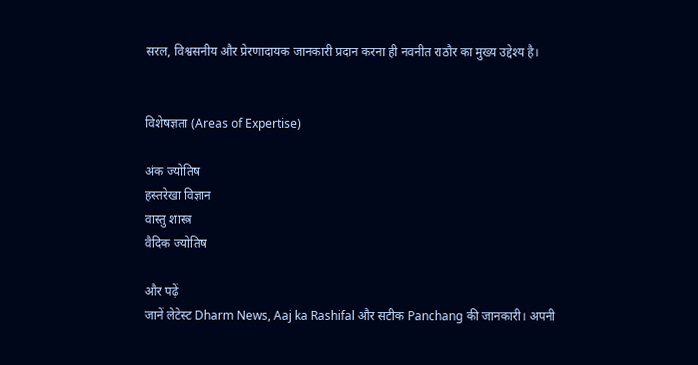सरल, विश्वसनीय और प्रेरणादायक जानकारी प्रदान करना ही नवनीत राठौर का मुख्य उद्देश्य है।


विशेषज्ञता (Areas of Expertise)

अंक ज्योतिष
हस्तरेखा विज्ञान
वास्तु शास्त्र
वैदिक ज्योतिष

और पढ़ें
जानें लेटेस्ट Dharm News, Aaj ka Rashifal और सटीक Panchang की जानकारी। अपनी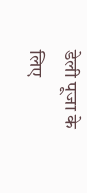डेली पूजा के लिए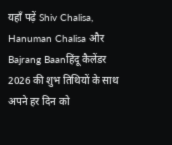यहाँ पढ़ें Shiv Chalisa, Hanuman Chalisa और Bajrang Baanहिंदू कैलेंडर 2026 की शुभ तिथियों के साथ अपने हर दिन को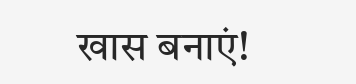खास बनाएं!